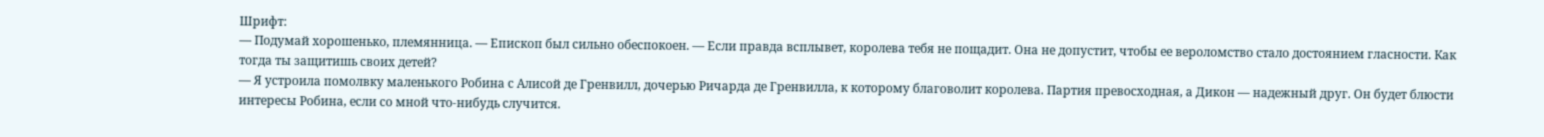Шрифт:
— Подумай хорошенько, племянница. — Епископ был сильно обеспокоен. — Если правда всплывет, королева тебя не пощадит. Она не допустит, чтобы ее вероломство стало достоянием гласности. Как тогда ты защитишь своих детей?
— Я устроила помолвку маленького Робина с Алисой де Гренвилл, дочерью Ричарда де Гренвилла, к которому благоволит королева. Партия превосходная, а Дикон — надежный друг. Он будет блюсти интересы Робина, если со мной что-нибудь случится.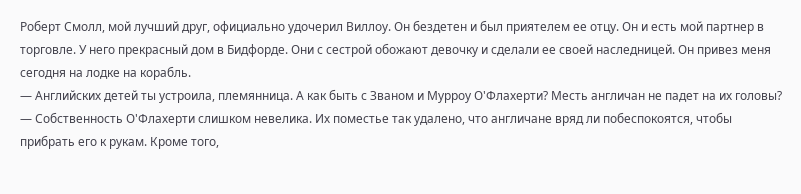Роберт Смолл, мой лучший друг, официально удочерил Виллоу. Он бездетен и был приятелем ее отцу. Он и есть мой партнер в торговле. У него прекрасный дом в Бидфорде. Они с сестрой обожают девочку и сделали ее своей наследницей. Он привез меня сегодня на лодке на корабль.
— Английских детей ты устроила, племянница. А как быть с Званом и Мурроу О'Флахерти? Месть англичан не падет на их головы?
— Собственность О'Флахерти слишком невелика. Их поместье так удалено, что англичане вряд ли побеспокоятся, чтобы прибрать его к рукам. Кроме того,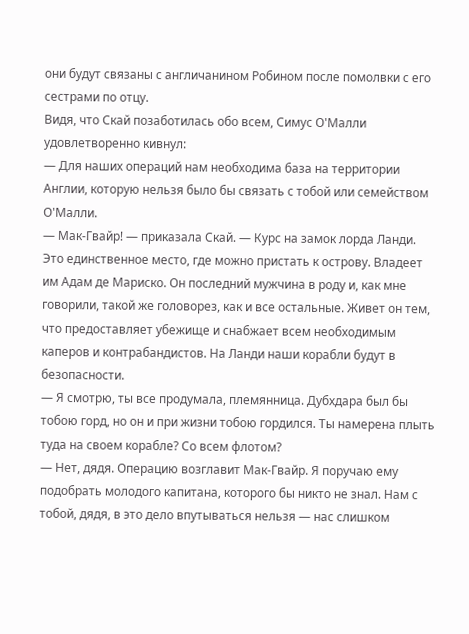они будут связаны с англичанином Робином после помолвки с его сестрами по отцу.
Видя, что Скай позаботилась обо всем, Симус О'Малли удовлетворенно кивнул:
— Для наших операций нам необходима база на территории Англии, которую нельзя было бы связать с тобой или семейством О'Малли.
— Мак-Гвайр! — приказала Скай. — Курс на замок лорда Ланди. Это единственное место, где можно пристать к острову. Владеет им Адам де Мариско. Он последний мужчина в роду и, как мне говорили, такой же головорез, как и все остальные. Живет он тем, что предоставляет убежище и снабжает всем необходимым каперов и контрабандистов. На Ланди наши корабли будут в безопасности.
— Я смотрю, ты все продумала, племянница. Дубхдара был бы тобою горд, но он и при жизни тобою гордился. Ты намерена плыть туда на своем корабле? Со всем флотом?
— Нет, дядя. Операцию возглавит Мак-Гвайр. Я поручаю ему подобрать молодого капитана, которого бы никто не знал. Нам с тобой, дядя, в это дело впутываться нельзя — нас слишком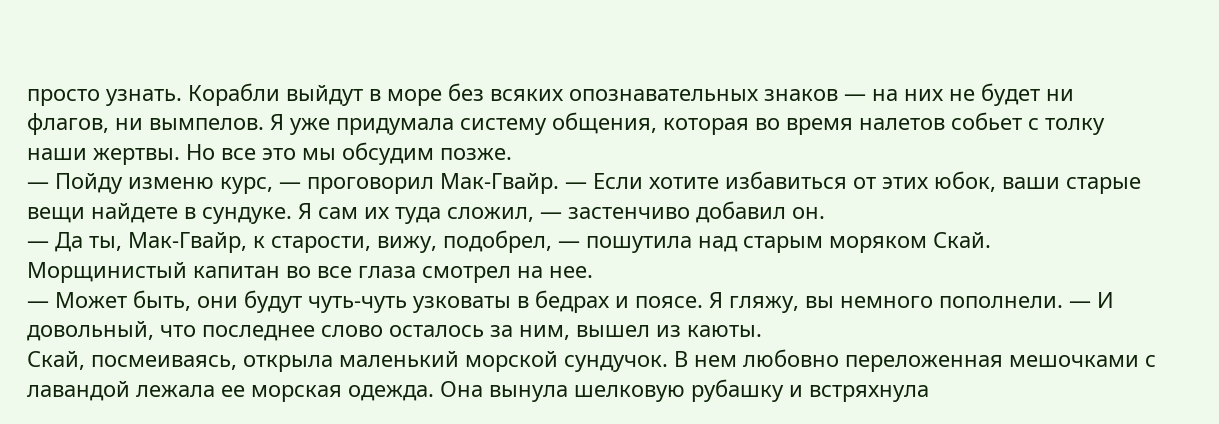просто узнать. Корабли выйдут в море без всяких опознавательных знаков — на них не будет ни флагов, ни вымпелов. Я уже придумала систему общения, которая во время налетов собьет с толку наши жертвы. Но все это мы обсудим позже.
— Пойду изменю курс, — проговорил Мак-Гвайр. — Если хотите избавиться от этих юбок, ваши старые вещи найдете в сундуке. Я сам их туда сложил, — застенчиво добавил он.
— Да ты, Мак-Гвайр, к старости, вижу, подобрел, — пошутила над старым моряком Скай.
Морщинистый капитан во все глаза смотрел на нее.
— Может быть, они будут чуть-чуть узковаты в бедрах и поясе. Я гляжу, вы немного пополнели. — И довольный, что последнее слово осталось за ним, вышел из каюты.
Скай, посмеиваясь, открыла маленький морской сундучок. В нем любовно переложенная мешочками с лавандой лежала ее морская одежда. Она вынула шелковую рубашку и встряхнула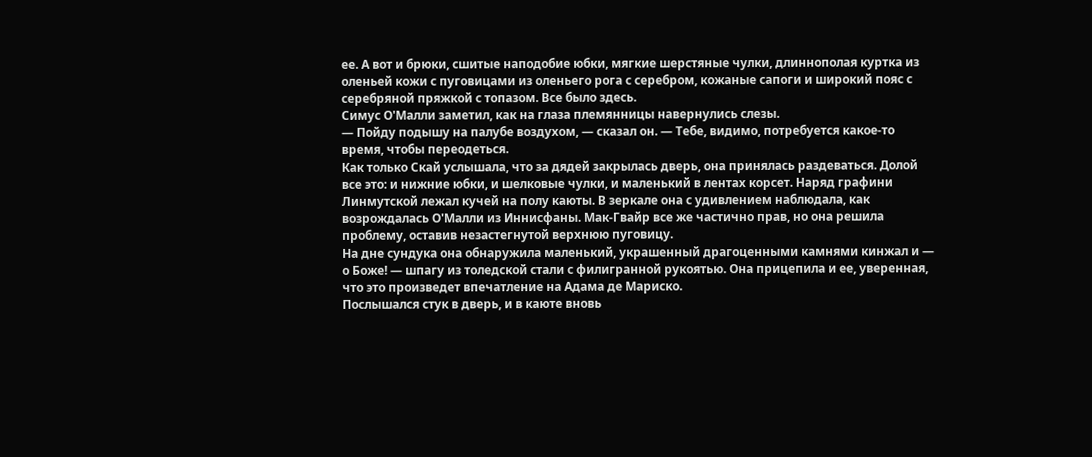ее. А вот и брюки, сшитые наподобие юбки, мягкие шерстяные чулки, длиннополая куртка из оленьей кожи с пуговицами из оленьего рога с серебром, кожаные сапоги и широкий пояс с серебряной пряжкой с топазом. Все было здесь.
Симус О'Малли заметил, как на глаза племянницы навернулись слезы.
— Пойду подышу на палубе воздухом, — сказал он. — Тебе, видимо, потребуется какое-то время, чтобы переодеться.
Как только Скай услышала, что за дядей закрылась дверь, она принялась раздеваться. Долой все это: и нижние юбки, и шелковые чулки, и маленький в лентах корсет. Наряд графини Линмутской лежал кучей на полу каюты. В зеркале она с удивлением наблюдала, как возрождалась О'Малли из Иннисфаны. Мак-Гвайр все же частично прав, но она решила проблему, оставив незастегнутой верхнюю пуговицу.
На дне сундука она обнаружила маленький, украшенный драгоценными камнями кинжал и — о Боже! — шпагу из толедской стали с филигранной рукоятью. Она прицепила и ее, уверенная, что это произведет впечатление на Адама де Мариско.
Послышался стук в дверь, и в каюте вновь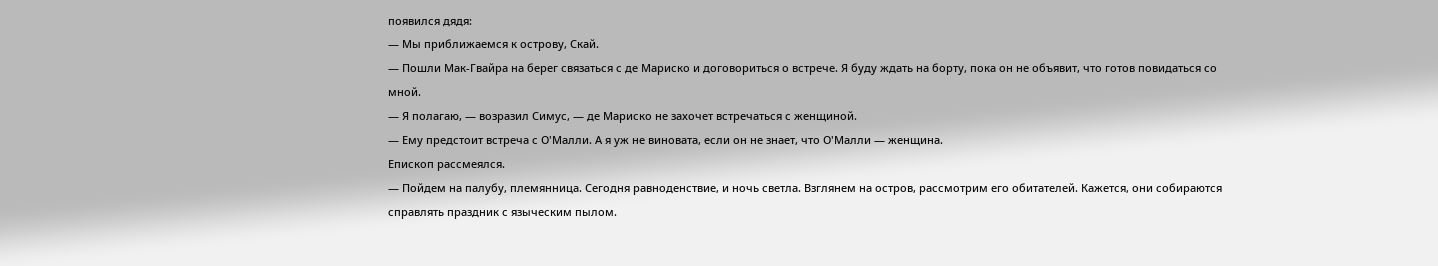появился дядя:
— Мы приближаемся к острову, Скай.
— Пошли Мак-Гвайра на берег связаться с де Мариско и договориться о встрече. Я буду ждать на борту, пока он не объявит, что готов повидаться со мной.
— Я полагаю, — возразил Симус, — де Мариско не захочет встречаться с женщиной.
— Ему предстоит встреча с О'Малли. А я уж не виновата, если он не знает, что О'Малли — женщина.
Епископ рассмеялся.
— Пойдем на палубу, племянница. Сегодня равноденствие, и ночь светла. Взглянем на остров, рассмотрим его обитателей. Кажется, они собираются справлять праздник с языческим пылом.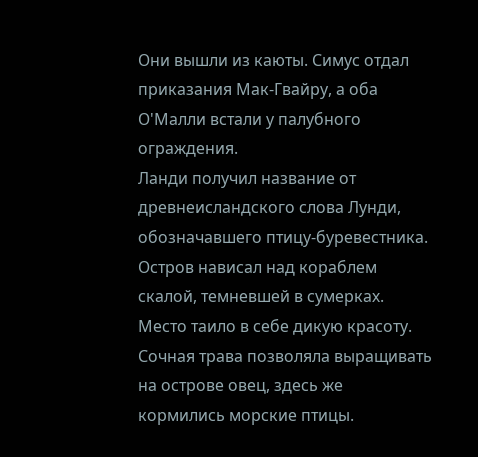Они вышли из каюты. Симус отдал приказания Мак-Гвайру, а оба О'Малли встали у палубного ограждения.
Ланди получил название от древнеисландского слова Лунди, обозначавшего птицу-буревестника. Остров нависал над кораблем скалой, темневшей в сумерках. Место таило в себе дикую красоту. Сочная трава позволяла выращивать на острове овец, здесь же кормились морские птицы.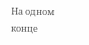На одном конце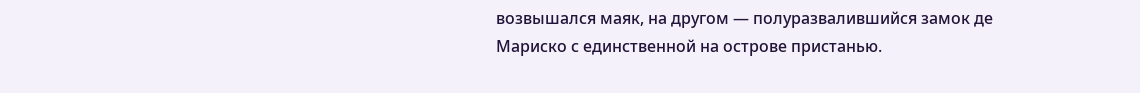возвышался маяк, на другом — полуразвалившийся замок де Мариско с единственной на острове пристанью.